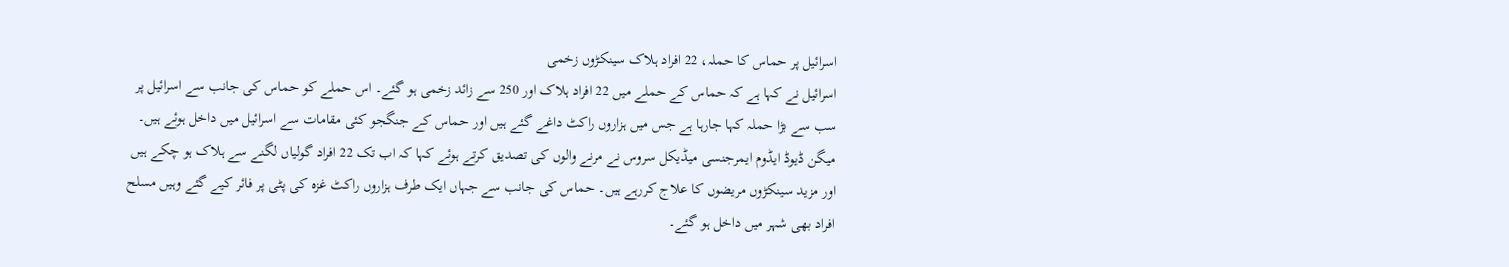اسرائیل پر حماس کا حملہ، 22 افراد ہلاک سینکڑوں زخمی
اسرائیل نے کہا ہے کہ حماس کے حملے میں 22 افراد ہلاک اور 250 سے زائد زخمی ہو گئے۔ اس حملے کو حماس کی جانب سے اسرائیل پر سب سے بڑا حملہ کہا جارہا ہے جس میں ہزاروں راکٹ داغے گئے ہیں اور حماس کے جنگجو کئی مقامات سے اسرائیل میں داخل ہوئے ہیں۔
میگن ڈیوڈ ایڈوم ایمرجنسی میڈیکل سروس نے مرنے والوں کی تصدیق کرتے ہوئے کہا کہ اب تک 22 افراد گولیاں لگنے سے ہلاک ہو چکے ہیں اور مزید سینکڑوں مریضوں کا علاج کررہے ہیں۔ حماس کی جانب سے جہاں ایک طرف ہزاروں راکٹ غزہ کی پٹی پر فائر کیے گئے وہیں مسلح افراد بھی شہر میں داخل ہو گئے۔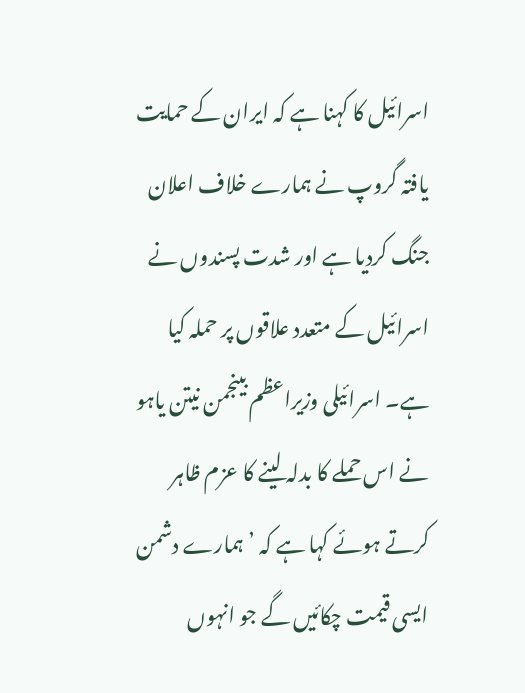اسرائیل کا کہنا ہے کہ ایران کے حمایت یافتہ گروپ نے ہمارے خلاف اعلان جنگ کردیا ہے اور شدت پسندوں نے اسرائیل کے متعدد علاقوں پر حملہ کیا ہے۔ اسرائیلی وزیراعظم بینجمن نیتن یاہو نے اس حملے کا بدلہ لینے کا عزم ظاہر کرتے ہوئے کہا ہے کہ ’ہمارے دشمن ایسی قیمت چکائیں گے جو انہوں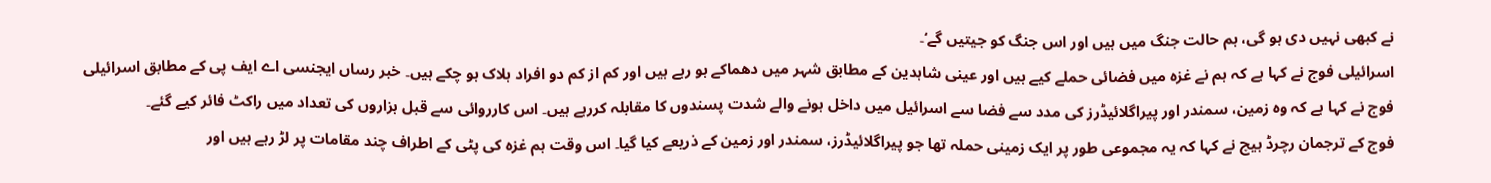نے کبھی نہیں دی ہو گی، ہم حالت جنگ میں ہیں اور اس جنگ کو جیتیں گے‘۔
اسرائیلی فوج نے کہا ہے کہ ہم نے غزہ میں فضائی حملے کیے ہیں اور عینی شاہدین کے مطابق شہر میں دھماکے ہو رہے ہیں اور کم از کم دو افراد ہلاک ہو چکے ہیں۔ خبر رساں ایجنسی اے ایف پی کے مطابق اسرائیلی فوج نے کہا ہے کہ وہ زمین، سمندر اور پیراگلائیڈرز کی مدد سے فضا سے اسرائیل میں داخل ہونے والے شدت پسندوں کا مقابلہ کررہے ہیں۔ اس کارروائی سے قبل ہزاروں کی تعداد میں راکٹ فائر کیے گئے۔
فوج کے ترجمان رچرڈ ہیچ نے کہا کہ یہ مجموعی طور پر ایک زمینی حملہ تھا جو پیراگلائیڈرز، سمندر اور زمین کے ذریعے کیا گیا۔ اس وقت ہم غزہ کی پٹی کے اطراف چند مقامات پر لڑ رہے ہیں اور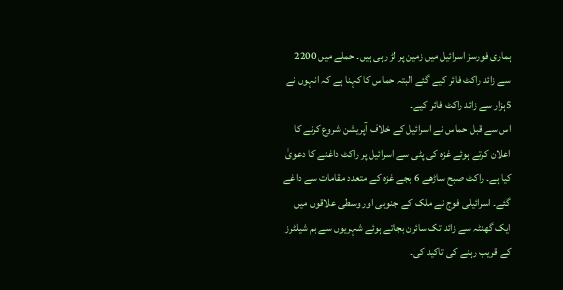ہماری فورسز اسرائیل میں زمین پر لڑ رہی ہیں۔ حملے میں 2200 سے زائد راکٹ فائر کیے گئے البتہ حماس کا کہنا ہے کہ انہوں نے 5ہزار سے زائد راکٹ فائر کیے۔
اس سے قبل حماس نے اسرائیل کے خلاف آپریشن شروع کرنے کا اعلان کرتے ہوئے غزہ کی پٹی سے اسرائیل پر راکٹ داغنے کا دعویٰ کیا ہے۔ راکٹ صبح ساڑھے 6 بجے غزہ کے متعدد مقامات سے داغے گئے۔ اسرائیلی فوج نے ملک کے جنوبی اور وسطی علاقوں میں ایک گھنٹہ سے زائد تک سائرن بجاتے ہوئے شہریوں سے بم شیلٹرز کے قریب رہنے کی تاکید کی۔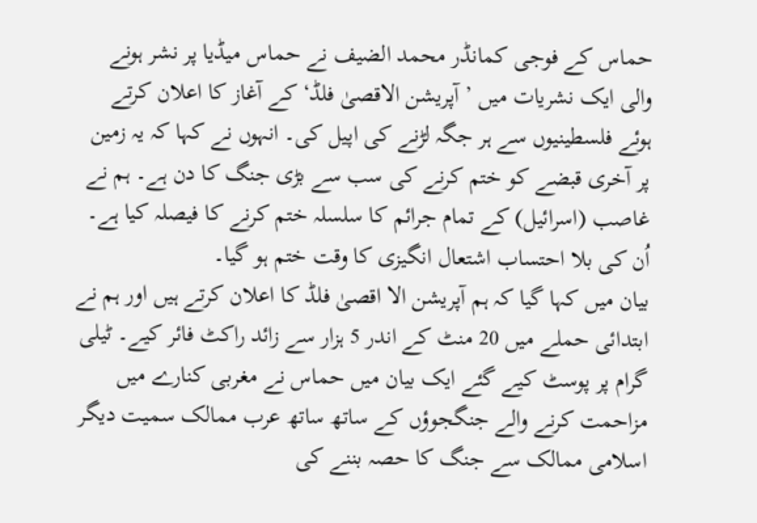حماس کے فوجی کمانڈر محمد الضیف نے حماس میڈیا پر نشر ہونے والی ایک نشریات میں ’آپریشن الاقصیٰ فلڈ‘ کے آغاز کا اعلان کرتے ہوئے فلسطینیوں سے ہر جگہ لڑنے کی اپیل کی۔ انہوں نے کہا کہ یہ زمین پر آخری قبضے کو ختم کرنے کی سب سے بڑی جنگ کا دن ہے۔ ہم نے غاصب (اسرائیل) کے تمام جرائم کا سلسلہ ختم کرنے کا فیصلہ کیا ہے۔ اُن کی بلا احتساب اشتعال انگیزی کا وقت ختم ہو گیا۔
بیان میں کہا گیا کہ ہم آپریشن الا اقصیٰ فلڈ کا اعلان کرتے ہیں اور ہم نے ابتدائی حملے میں 20 منٹ کے اندر 5 ہزار سے زائد راکٹ فائر کیے۔ ٹیلی گرام پر پوسٹ کیے گئے ایک بیان میں حماس نے مغربی کنارے میں مزاحمت کرنے والے جنگجوؤں کے ساتھ ساتھ عرب ممالک سمیت دیگر اسلامی ممالک سے جنگ کا حصہ بننے کی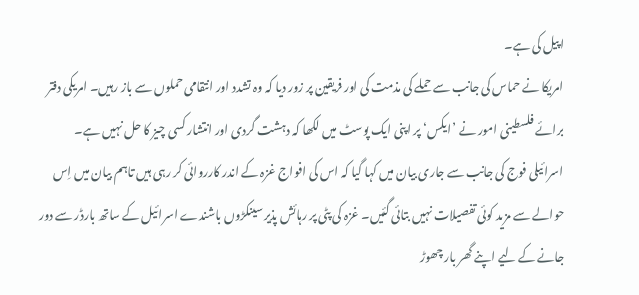اپیل کی ہے۔
امریکا نے حماس کی جانب سے حملے کی مذمت کی اور فریقین پر زور دیا کہ وہ تشدد اور انتقامی حملوں سے باز رہیں۔ امریکی دفتر برائے فلسطینی امور نے ’ایکس‘ پر اپنی ایک پوسٹ میں لکھا کہ دہشت گردی اور انتشار کسی چیز کا حل نہیں ہے۔
اسرائیلی فوج کی جانب سے جاری بیان میں کہا گیا کہ اس کی افواج غزہ کے اندر کارروائی کر رہی ہیں تاہم بیان میں اِس حوالے سے مزید کوئی تفصیلات نہیں بتائی گئیں۔ غزہ کی پٹی پر رہائش پذیر سینکڑوں باشندے اسرائیل کے ساتھ بارڈر سے دور جانے کے لیے اپنے گھر بار چھوڑ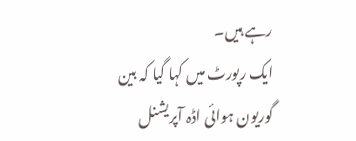رہے ہیں۔
ایک رپورٹ میں کہا گیا کہ بین گوریون ہوائی اڈہ آپریشنل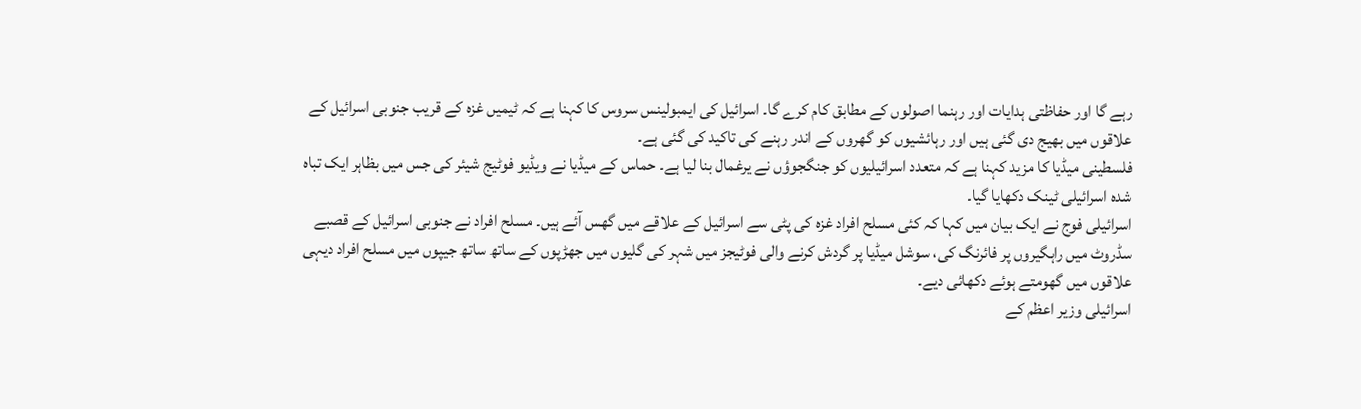رہے گا اور حفاظتی ہدایات اور رہنما اصولوں کے مطابق کام کرے گا۔ اسرائیل کی ایمبولینس سروس کا کہنا ہے کہ ٹیمیں غزہ کے قریب جنوبی اسرائیل کے علاقوں میں بھیج دی گئی ہیں اور رہائشیوں کو گھروں کے اندر رہنے کی تاکید کی گئی ہے۔
فلسطینی میڈیا کا مزید کہنا ہے کہ متعدد اسرائیلیوں کو جنگجوؤں نے یرغمال بنا لیا ہے۔ حماس کے میڈیا نے ویڈیو فوٹیج شیئر کی جس میں بظاہر ایک تباہ شدہ اسرائیلی ٹینک دکھایا گیا۔
اسرائیلی فوج نے ایک بیان میں کہا کہ کئی مسلح افراد غزہ کی پٹی سے اسرائیل کے علاقے میں گھس آئے ہیں۔ مسلح افراد نے جنوبی اسرائیل کے قصبے سڈروٹ میں راہگیروں پر فائرنگ کی، سوشل میڈیا پر گردش کرنے والی فوٹیجز میں شہر کی گلیوں میں جھڑپوں کے ساتھ ساتھ جیپوں میں مسلح افراد دیہی علاقوں میں گھومتے ہوئے دکھائی دیے۔
اسرائیلی وزیر اعظم کے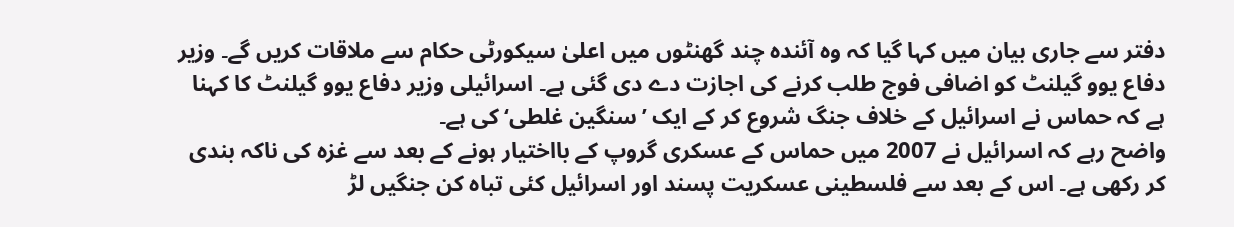دفتر سے جاری بیان میں کہا گیا کہ وہ آئندہ چند گھنٹوں میں اعلیٰ سیکورٹی حکام سے ملاقات کریں گے۔ وزیر دفاع یوو گیلنٹ کو اضافی فوج طلب کرنے کی اجازت دے دی گئی ہے۔ اسرائیلی وزیر دفاع یوو گیلنٹ کا کہنا ہے کہ حماس نے اسرائیل کے خلاف جنگ شروع کر کے ایک ’سنگین غلطی‘ کی ہے۔
واضح رہے کہ اسرائیل نے 2007 میں حماس کے عسکری گروپ کے بااختیار ہونے کے بعد سے غزہ کی ناکہ بندی کر رکھی ہے۔ اس کے بعد سے فلسطینی عسکریت پسند اور اسرائیل کئی تباہ کن جنگیں لڑ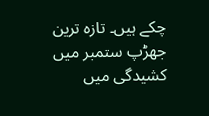چکے ہیں۔ تازہ ترین جھڑپ ستمبر میں کشیدگی میں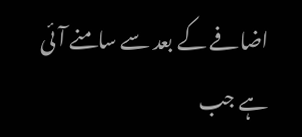اضافے کے بعد سے سامنے آئی ہے جب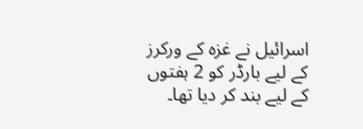اسرائیل نے غزہ کے ورکرز کے لیے بارڈر کو 2 ہفتوں کے لیے بند کر دیا تھا۔